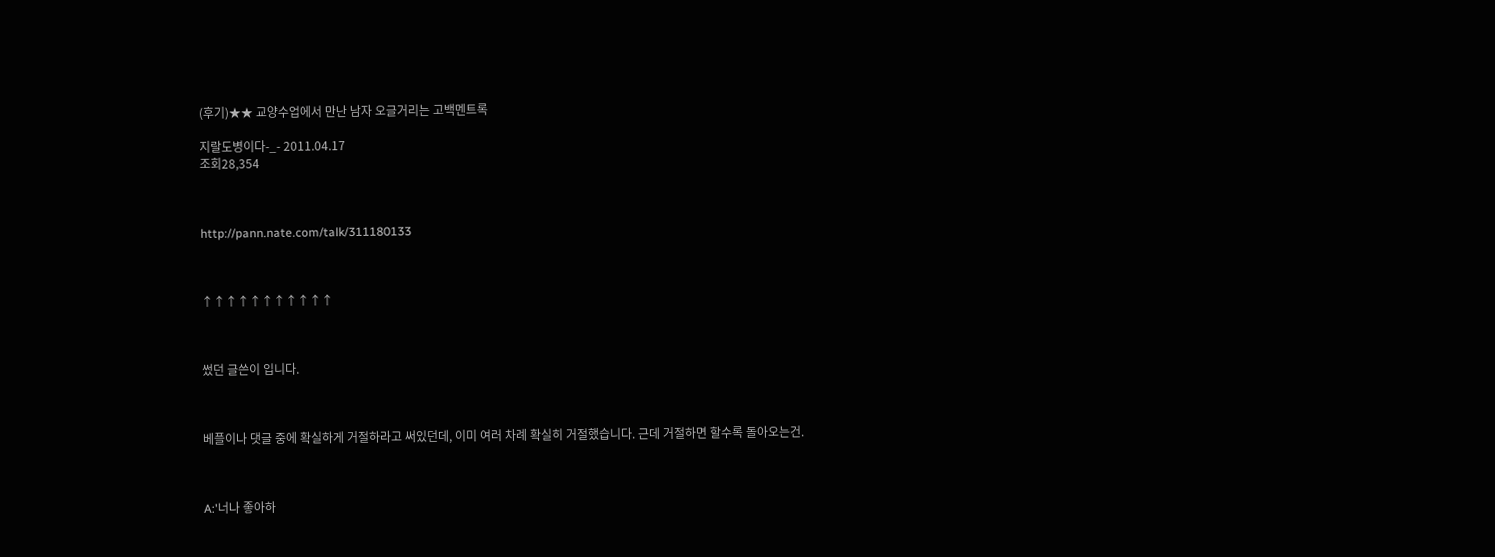(후기)★★ 교양수업에서 만난 남자 오글거리는 고백멘트록

지랄도병이다-_- 2011.04.17
조회28,354



http://pann.nate.com/talk/311180133



↑↑↑↑↑↑↑↑↑↑↑



썼던 글쓴이 입니다.



베플이나 댓글 중에 확실하게 거절하라고 써있던데, 이미 여러 차례 확실히 거절했습니다. 근데 거절하면 할수록 돌아오는건.



A:'너나 좋아하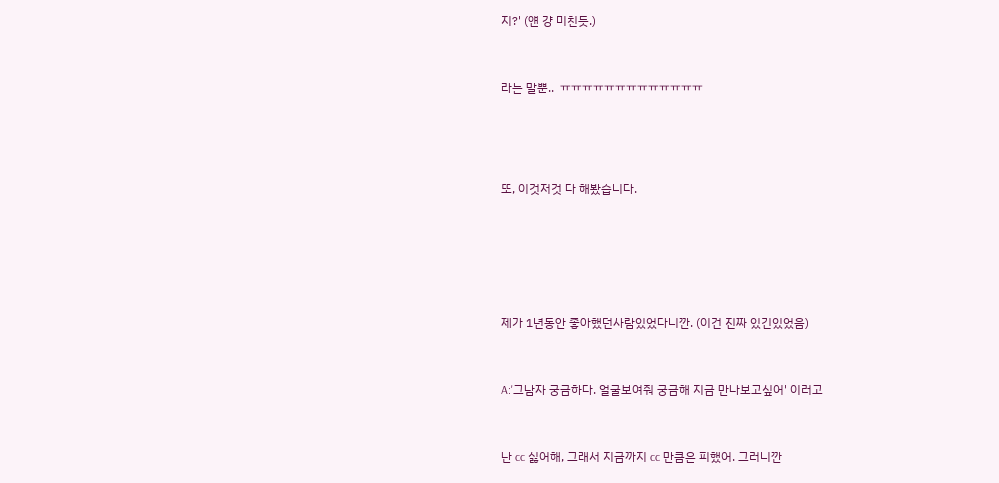지?' (얜 걍 미친듯.)



라는 말뿐..  ㅠㅠㅠㅠㅠㅠㅠㅠㅠㅠㅠㅠㅠ





또, 이것저것 다 해봤습니다.







제가 1년동안 좋아했던사람있었다니깐. (이건 진짜 있긴있었음)



A:'그남자 궁금하다. 얼굴보여줘 궁금해 지금 만나보고싶어' 이러고



난 cc 싫어해, 그래서 지금까지 cc 만큼은 피했어. 그러니깐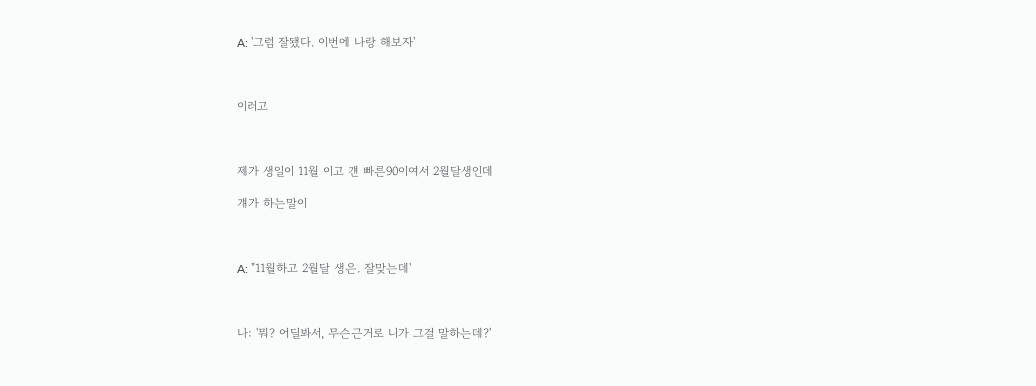A: '그럼 잘됐다. 이번에 나랑 해보자'



이러고



제가 생일이 11월 이고 걘 빠른90이여서 2월달생인데

걔가 하는말이



A: "11월하고 2월달 생은. 잘맞는데'



나: '뭐? 어딜봐서, 무슨근거로 니가 그걸 말하는데?'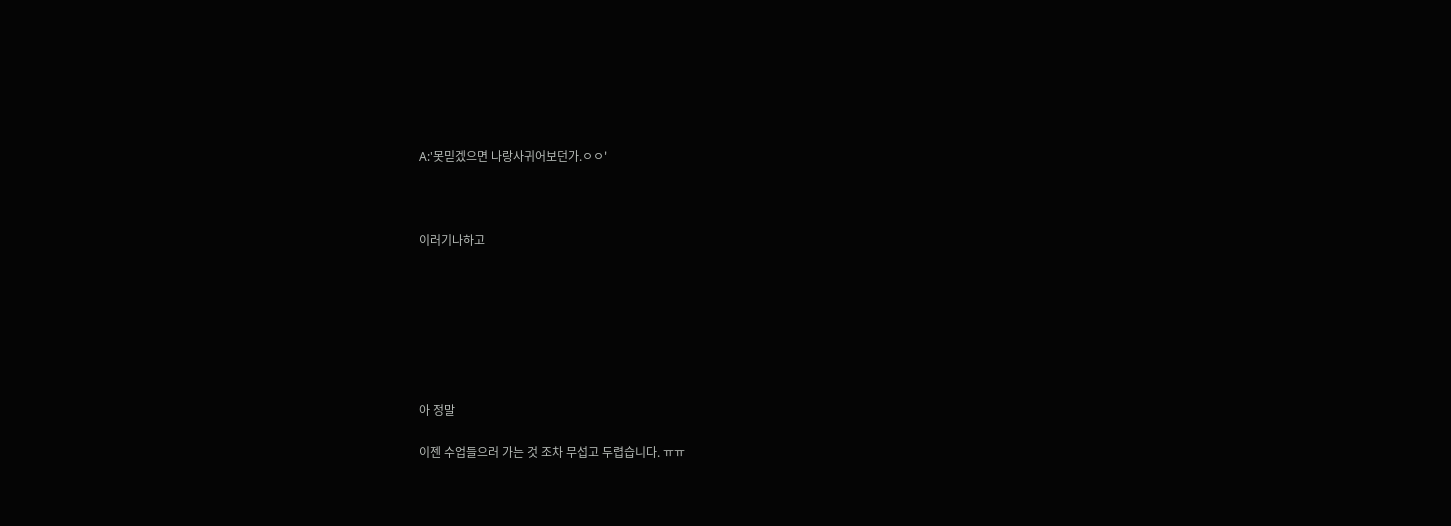A:'못믿겠으면 나랑사귀어보던가.ㅇㅇ'



이러기나하고







아 정말

이젠 수업들으러 가는 것 조차 무섭고 두렵습니다. ㅠㅠ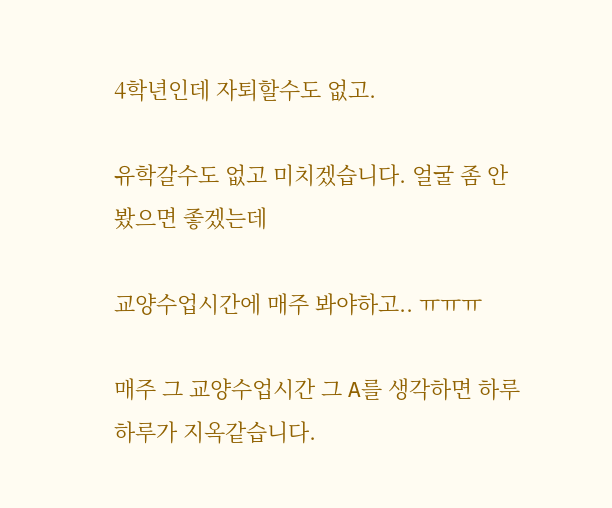4학년인데 자퇴할수도 없고.

유학갈수도 없고 미치겠습니다. 얼굴 좀 안봤으면 좋겠는데

교양수업시간에 매주 봐야하고.. ㅠㅠㅠ

매주 그 교양수업시간 그 A를 생각하면 하루하루가 지옥같습니다.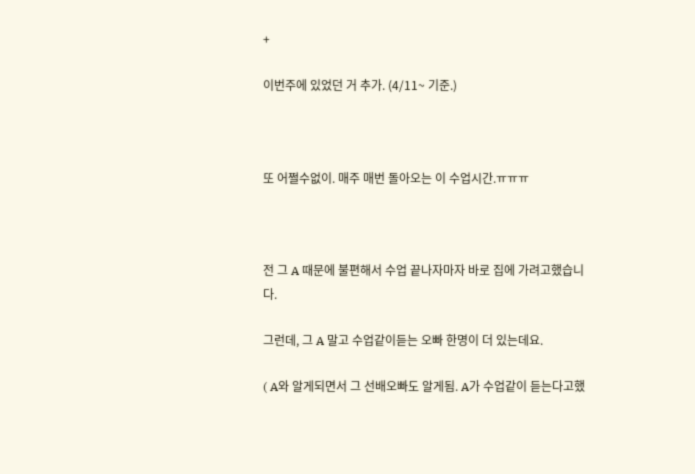+

이번주에 있었던 거 추가. (4/11~ 기준.)



또 어쩔수없이. 매주 매번 돌아오는 이 수업시간.ㅠㅠㅠ



전 그 A 때문에 불편해서 수업 끝나자마자 바로 집에 가려고했습니다.

그런데, 그 A 말고 수업같이듣는 오빠 한명이 더 있는데요.

( A와 알게되면서 그 선배오빠도 알게됨. A가 수업같이 듣는다고했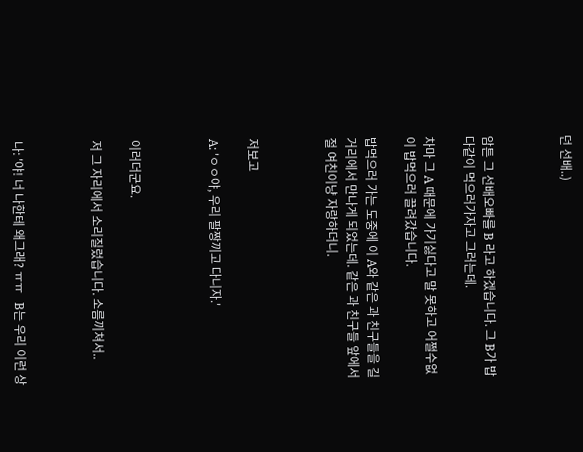던 선배..)



암튼 그 선배오빠를 B 라고 하겠습니다. 그 B가 밥 다같이 먹으러가자고 그러는데.

차마 그 A 때문에 가기싫다고 말 못하고 어쩔수없이 밥먹으러 끌려갔습니다.

밥먹으러 가는 도중에 이 A와 같은 과 친구들을 길거리에서 만나게 되었는데. 같은 과 친구들 앞에서 절 여친이냥 자랑하더니.



저보고

A: 'ㅇㅇ야, 우리 팔짱끼고 다니자.'



이러더군요.

저 그 자리에서 소리질렀습니다. 소름끼쳐서..



나: '야! 너 나한테 왜그래? ㅠㅠ   B는 우리 이런 상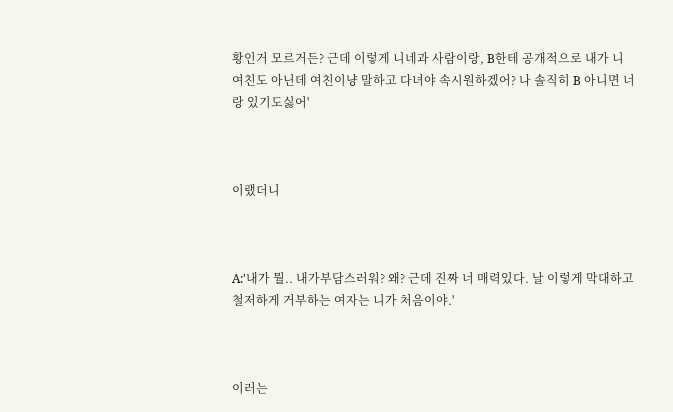황인거 모르거든? 근데 이렇게 니네과 사람이랑, B한테 공개적으로 내가 니 여친도 아닌데 여친이냥 말하고 다녀야 속시원하겠어? 나 솔직히 B 아니면 너랑 있기도싫어'



이랬더니



A:'내가 뭘.. 내가부담스러워? 왜? 근데 진짜 너 매력있다. 날 이렇게 막대하고 철저하게 거부하는 여자는 니가 처음이야.'



이러는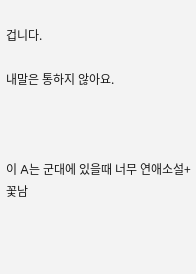겁니다.

내말은 통하지 않아요.



이 A는 군대에 있을때 너무 연애소설+꽃남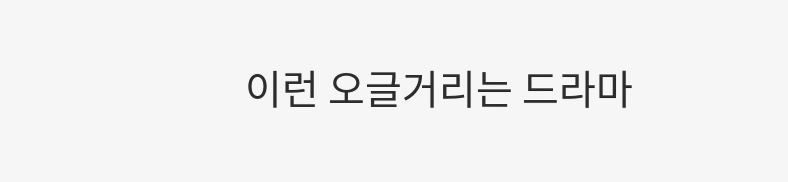이런 오글거리는 드라마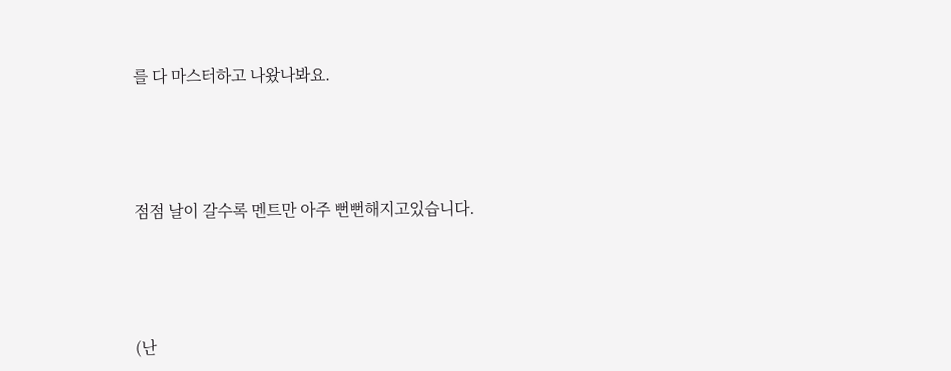를 다 마스터하고 나왔나봐요.





점점 날이 갈수록 멘트만 아주 뻔뻔해지고있습니다.





(난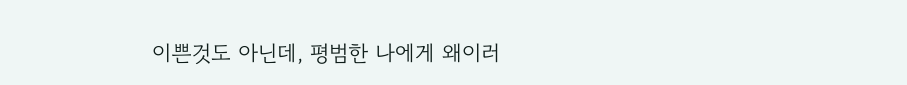이쁜것도 아닌데, 평범한 나에게 왜이러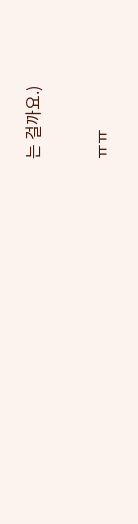는 걸까요.)

ㅠㅠ